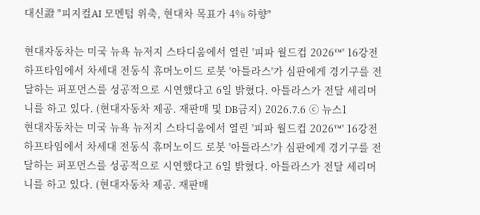대신證 "피지컬AI 모멘텀 위축, 현대차 목표가 4% 하향"

현대자동차는 미국 뉴욕 뉴저지 스타디움에서 열린 '피파 월드컵 2026™' 16강전 하프타임에서 차세대 전동식 휴머노이드 로봇 '아틀라스'가 심판에게 경기구를 전달하는 퍼포먼스를 성공적으로 시연했다고 6일 밝혔다. 아틀라스가 전달 세리머니를 하고 있다. (현대자동차 제공. 재판매 및 DB금지) 2026.7.6 ⓒ 뉴스1
현대자동차는 미국 뉴욕 뉴저지 스타디움에서 열린 '피파 월드컵 2026™' 16강전 하프타임에서 차세대 전동식 휴머노이드 로봇 '아틀라스'가 심판에게 경기구를 전달하는 퍼포먼스를 성공적으로 시연했다고 6일 밝혔다. 아틀라스가 전달 세리머니를 하고 있다. (현대자동차 제공. 재판매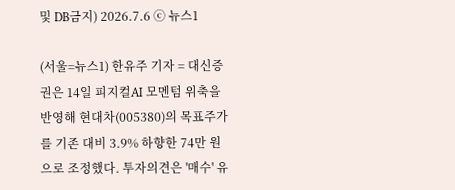및 DB금지) 2026.7.6 ⓒ 뉴스1

(서울=뉴스1) 한유주 기자 = 대신증권은 14일 피지컬AI 모멘텀 위축을 반영해 현대차(005380)의 목표주가를 기존 대비 3.9% 하향한 74만 원으로 조정했다. 투자의견은 '매수' 유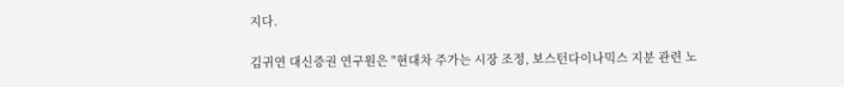지다.

김귀연 대신증권 연구원은 "현대차 주가는 시장 조정, 보스턴다이나믹스 지분 관련 노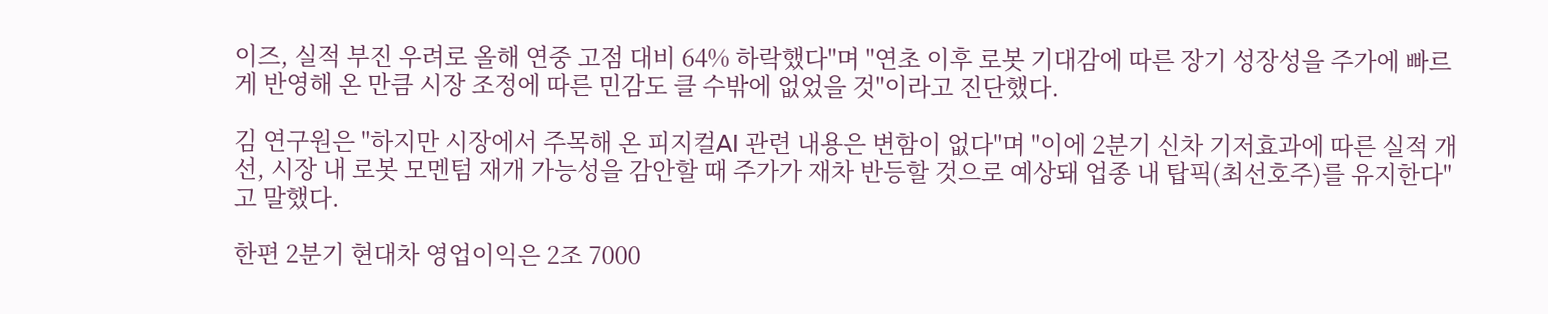이즈, 실적 부진 우려로 올해 연중 고점 대비 64% 하락했다"며 "연초 이후 로봇 기대감에 따른 장기 성장성을 주가에 빠르게 반영해 온 만큼 시장 조정에 따른 민감도 클 수밖에 없었을 것"이라고 진단했다.

김 연구원은 "하지만 시장에서 주목해 온 피지컬AI 관련 내용은 변함이 없다"며 "이에 2분기 신차 기저효과에 따른 실적 개선, 시장 내 로봇 모멘텀 재개 가능성을 감안할 때 주가가 재차 반등할 것으로 예상돼 업종 내 탑픽(최선호주)를 유지한다"고 말했다.

한편 2분기 현대차 영업이익은 2조 7000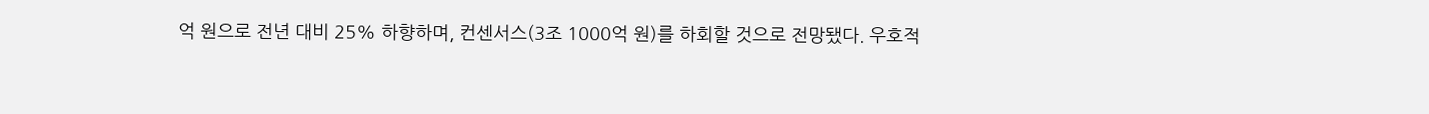억 원으로 전년 대비 25% 하향하며, 컨센서스(3조 1000억 원)를 하회할 것으로 전망됐다. 우호적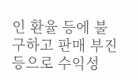인 환율 등에 불구하고 판매 부진 등으로 수익성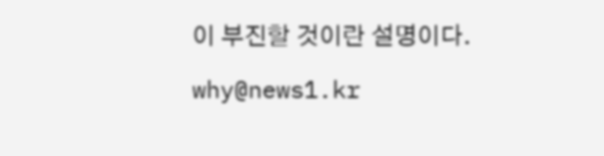이 부진할 것이란 설명이다.

why@news1.kr